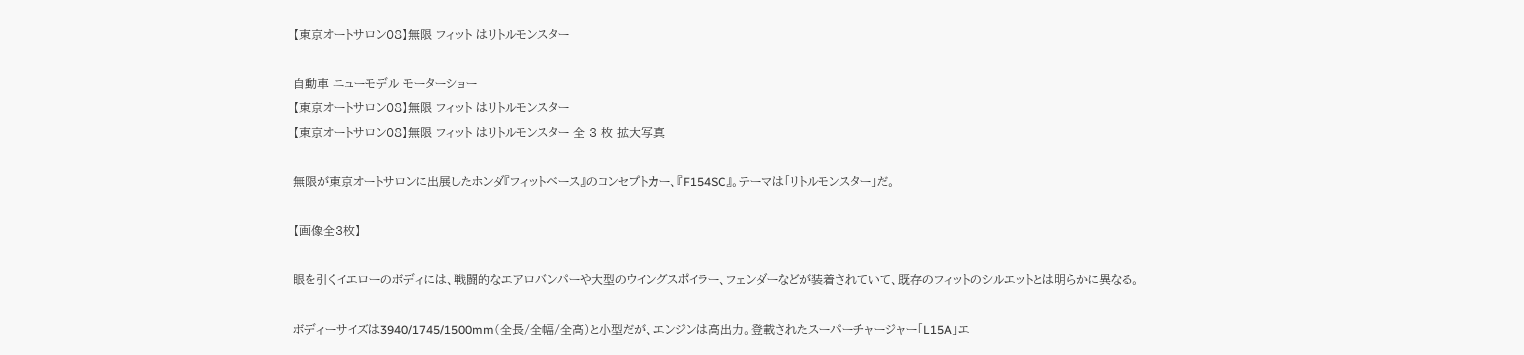【東京オートサロン08】無限 フィット はリトルモンスター

自動車 ニューモデル モーターショー
【東京オートサロン08】無限 フィット はリトルモンスター
【東京オートサロン08】無限 フィット はリトルモンスター 全 3 枚 拡大写真

無限が東京オートサロンに出展したホンダ『フィットベース』のコンセプトカー、『F154SC』。テーマは「リトルモンスター」だ。

【画像全3枚】

眼を引くイエローのボディには、戦闘的なエアロバンパーや大型のウイングスポイラー、フェンダーなどが装着されていて、既存のフィットのシルエットとは明らかに異なる。

ボディーサイズは3940/1745/1500mm(全長/全幅/全高)と小型だが、エンジンは高出力。登載されたスーパーチャージャー「L15A」エ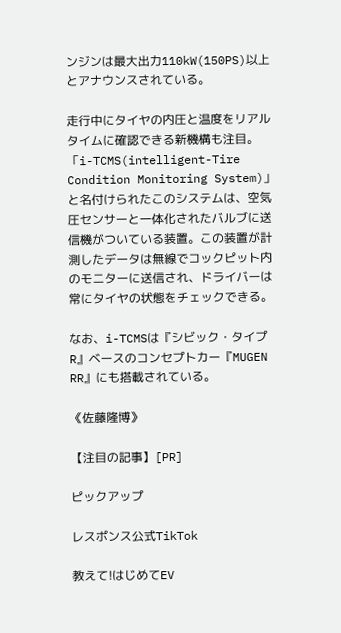ンジンは最大出力110kW(150PS)以上とアナウンスされている。

走行中にタイヤの内圧と温度をリアルタイムに確認できる新機構も注目。「i-TCMS(intelligent-Tire Condition Monitoring System)」と名付けられたこのシステムは、空気圧センサーと一体化されたバルブに送信機がついている装置。この装置が計測したデータは無線でコックピット内のモニターに送信され、ドライバーは常にタイヤの状態をチェックできる。

なお、i-TCMSは『シビック・タイプR』ベースのコンセプトカー『MUGEN RR』にも搭載されている。

《佐藤隆博》

【注目の記事】[PR]

ピックアップ

レスポンス公式TikTok

教えて!はじめてEV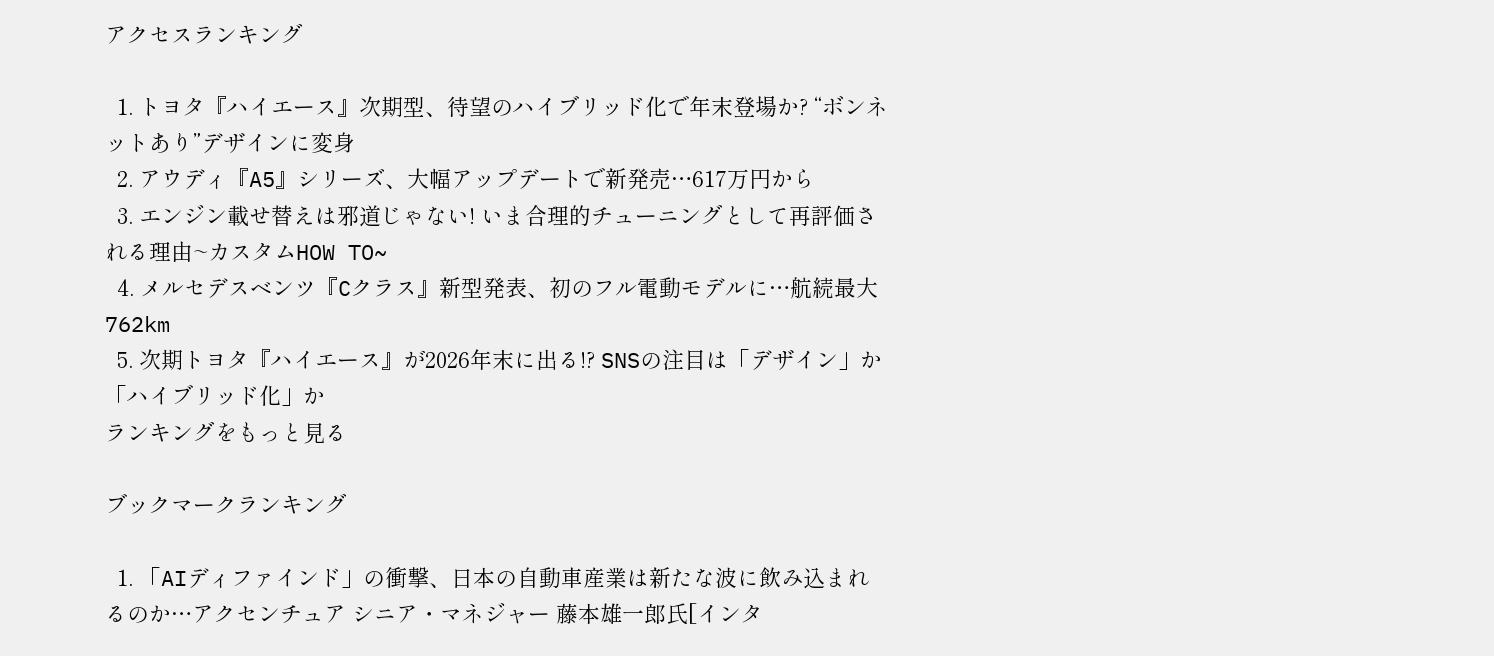アクセスランキング

  1. トヨタ『ハイエース』次期型、待望のハイブリッド化で年末登場か? “ボンネットあり”デザインに変身
  2. アウディ『A5』シリーズ、大幅アップデートで新発売…617万円から
  3. エンジン載せ替えは邪道じゃない! いま合理的チューニングとして再評価される理由~カスタムHOW TO~
  4. メルセデスベンツ『Cクラス』新型発表、初のフル電動モデルに…航続最大762km
  5. 次期トヨタ『ハイエース』が2026年末に出る!? SNSの注目は「デザイン」か「ハイブリッド化」か
ランキングをもっと見る

ブックマークランキング

  1. 「AIディファインド」の衝撃、日本の自動車産業は新たな波に飲み込まれるのか…アクセンチュア シニア・マネジャー 藤本雄一郎氏[インタ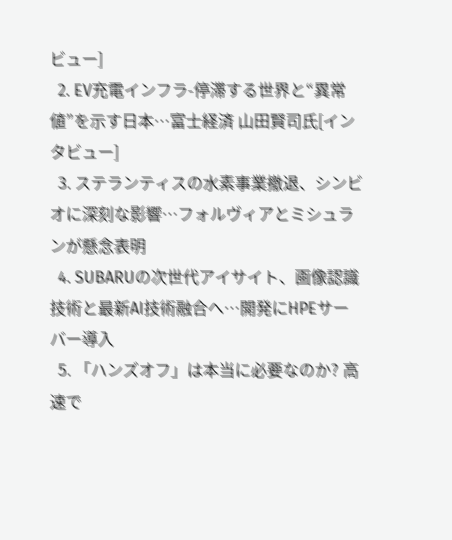ビュー]
  2. EV充電インフラ-停滞する世界と“異常値”を示す日本…富士経済 山田賢司氏[インタビュー]
  3. ステランティスの水素事業撤退、シンビオに深刻な影響…フォルヴィアとミシュランが懸念表明
  4. SUBARUの次世代アイサイト、画像認識技術と最新AI技術融合へ…開発にHPEサーバー導入
  5. 「ハンズオフ」は本当に必要なのか? 高速で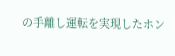の手離し運転を実現したホン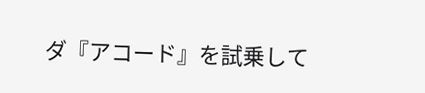ダ『アコード』を試乗して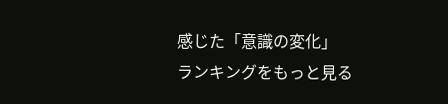感じた「意識の変化」
ランキングをもっと見る